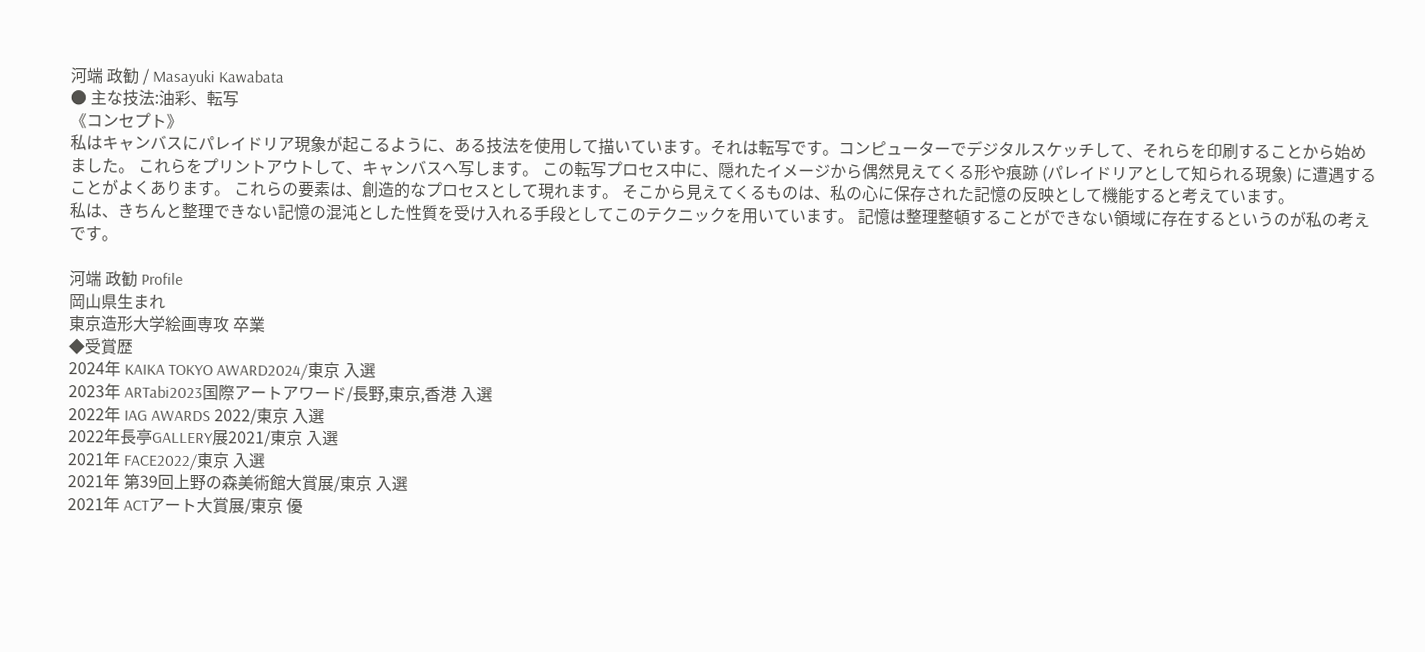河端 政勧 / Masayuki Kawabata
● 主な技法:油彩、転写
《コンセプト》
私はキャンバスにパレイドリア現象が起こるように、ある技法を使用して描いています。それは転写です。コンピューターでデジタルスケッチして、それらを印刷することから始めました。 これらをプリントアウトして、キャンバスへ写します。 この転写プロセス中に、隠れたイメージから偶然見えてくる形や痕跡 (パレイドリアとして知られる現象) に遭遇することがよくあります。 これらの要素は、創造的なプロセスとして現れます。 そこから見えてくるものは、私の心に保存された記憶の反映として機能すると考えています。
私は、きちんと整理できない記憶の混沌とした性質を受け入れる手段としてこのテクニックを用いています。 記憶は整理整頓することができない領域に存在するというのが私の考えです。

河端 政勧 Profile
岡山県生まれ
東京造形大学絵画専攻 卒業
◆受賞歴
2024年 KAIKA TOKYO AWARD2024/東京 入選
2023年 ARTabi2023国際アートアワード/長野,東京,香港 入選
2022年 IAG AWARDS 2022/東京 入選
2022年長亭GALLERY展2021/東京 入選
2021年 FACE2022/東京 入選
2021年 第39回上野の森美術館大賞展/東京 入選
2021年 ACTアート大賞展/東京 優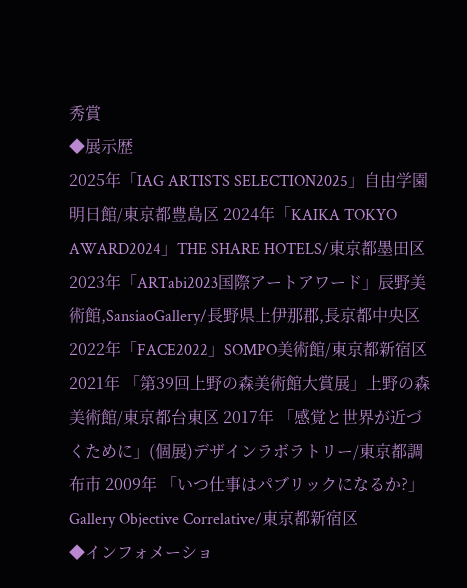秀賞
◆展示歴
2025年「IAG ARTISTS SELECTION2025」自由学園明日館/東京都豊島区 2024年「KAIKA TOKYO AWARD2024」THE SHARE HOTELS/東京都墨田区 2023年「ARTabi2023国際アートアワード」辰野美術館,SansiaoGallery/長野県上伊那郡,長京都中央区 2022年「FACE2022」SOMPO美術館/東京都新宿区 2021年 「第39回上野の森美術館大賞展」上野の森美術館/東京都台東区 2017年 「感覚と世界が近づくために」(個展)デザインラボラトリー/東京都調布市 2009年 「いつ仕事はパブリックになるか?」Gallery Objective Correlative/東京都新宿区
◆インフォメーショ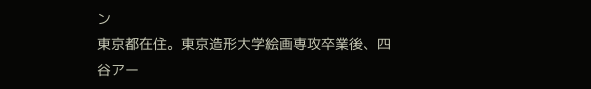ン
東京都在住。東京造形大学絵画専攻卒業後、四谷アー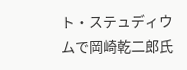ト・ステュディウムで岡崎乾二郎氏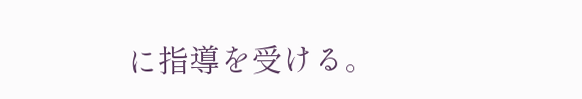に指導を受ける。